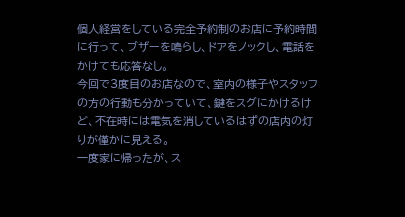個人経営をしている完全予約制のお店に予約時間に行って、ブザーを鳴らし、ドアをノックし、電話をかけても応答なし。
今回で3度目のお店なので、室内の様子やスタッフの方の行動も分かっていて、鍵をスグにかけるけど、不在時には電気を消しているはずの店内の灯りが僅かに見える。
一度家に帰ったが、ス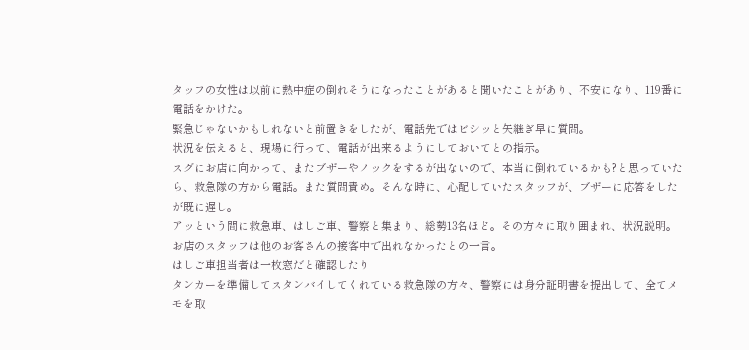タッフの女性は以前に熱中症の倒れそうになったことがあると聞いたことがあり、不安になり、119番に電話をかけた。
緊急じゃないかもしれないと前置きをしたが、電話先ではビシッと矢継ぎ早に質問。
状況を伝えると、現場に行って、電話が出来るようにしておいてとの指示。
スグにお店に向かって、またブザーやノックをするが出ないので、本当に倒れているかも?と思っていたら、救急隊の方から電話。また質問責め。そんな時に、心配していたスタッフが、ブザーに応答をしたが既に遅し。
アッという間に救急車、はしご車、警察と集まり、総勢13名ほど。その方々に取り囲まれ、状況説明。お店のスタッフは他のお客さんの接客中で出れなかったとの一言。
はしご車担当者は一枚窓だと確認したり
タンカーを準備してスタンバイしてくれている救急隊の方々、警察には身分証明書を提出して、全てメモを取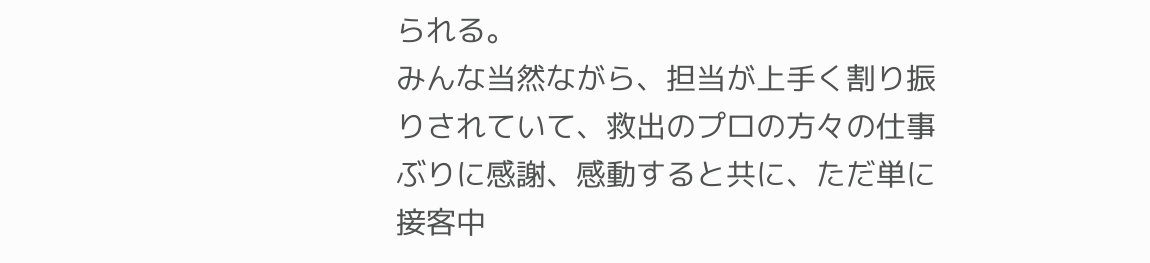られる。
みんな当然ながら、担当が上手く割り振りされていて、救出のプロの方々の仕事ぶりに感謝、感動すると共に、ただ単に接客中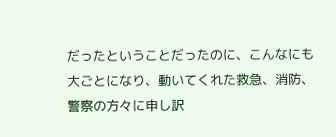だったということだったのに、こんなにも大ごとになり、動いてくれた救急、消防、警察の方々に申し訳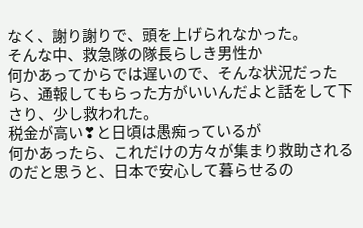なく、謝り謝りで、頭を上げられなかった。
そんな中、救急隊の隊長らしき男性か
何かあってからでは遅いので、そんな状況だったら、通報してもらった方がいいんだよと話をして下さり、少し救われた。
税金が高い❣と日頃は愚痴っているが
何かあったら、これだけの方々が集まり救助されるのだと思うと、日本で安心して暮らせるの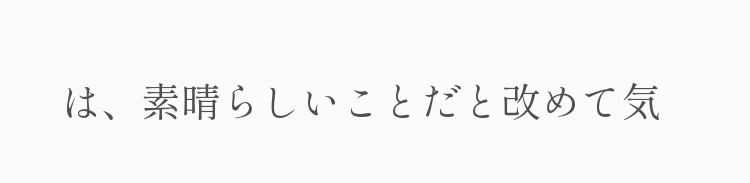は、素晴らしいことだと改めて気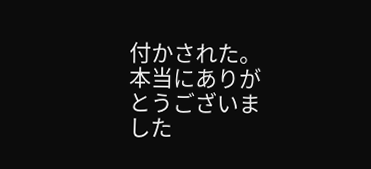付かされた。
本当にありがとうございました